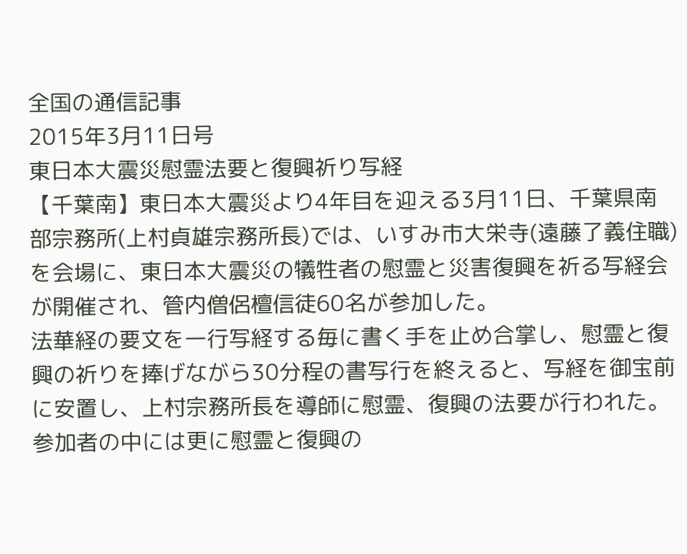全国の通信記事
2015年3月11日号
東日本大震災慰霊法要と復興祈り写経
【千葉南】東日本大震災より4年目を迎える3月11日、千葉県南部宗務所(上村貞雄宗務所長)では、いすみ市大栄寺(遠藤了義住職)を会場に、東日本大震災の犠牲者の慰霊と災害復興を祈る写経会が開催され、管内僧侶檀信徒60名が参加した。
法華経の要文を一行写経する毎に書く手を止め合掌し、慰霊と復興の祈りを捧げながら30分程の書写行を終えると、写経を御宝前に安置し、上村宗務所長を導師に慰霊、復興の法要が行われた。
参加者の中には更に慰霊と復興の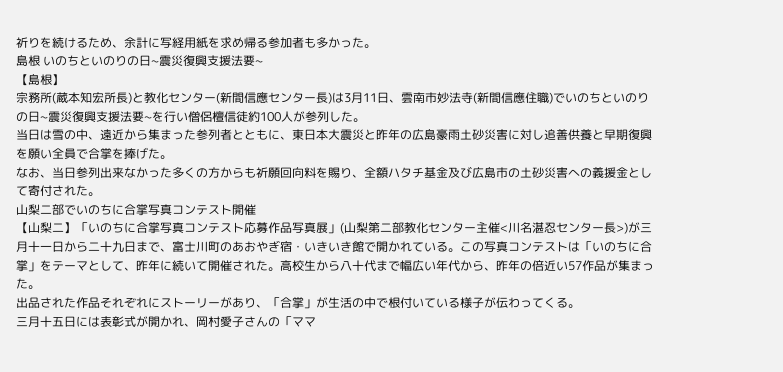祈りを続けるため、余計に写経用紙を求め帰る参加者も多かった。
島根 いのちといのりの日~震災復興支援法要~
【島根】
宗務所(蔵本知宏所長)と教化センター(新間信應センター長)は3月11日、雲南市妙法寺(新間信應住職)でいのちといのりの日~震災復興支援法要~を行い僧侶檀信徒約100人が参列した。
当日は雪の中、遠近から集まった参列者とともに、東日本大震災と昨年の広島豪雨土砂災害に対し追善供養と早期復興を願い全員で合掌を捧げた。
なお、当日参列出来なかった多くの方からも祈願回向料を賜り、全額ハタチ基金及び広島市の土砂災害への義援金として寄付された。
山梨二部でいのちに合掌写真コンテスト開催
【山梨二】「いのちに合掌写真コンテスト応募作品写真展」(山梨第二部教化センター主催<川名湛忍センター長>)が三月十一日から二十九日まで、富士川町のあおやぎ宿・いきいき館で開かれている。この写真コンテストは「いのちに合掌」をテーマとして、昨年に続いて開催された。高校生から八十代まで幅広い年代から、昨年の倍近い57作品が集まった。
出品された作品それぞれにストーリーがあり、「合掌」が生活の中で根付いている様子が伝わってくる。
三月十五日には表彰式が開かれ、岡村愛子さんの「ママ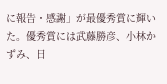に報告・感謝」が最優秀賞に輝いた。優秀賞には武藤勝彦、小林かずみ、日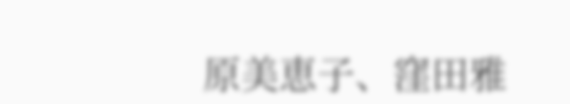原美恵子、窪田雅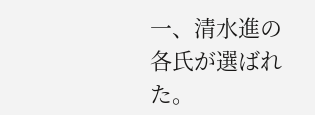一、清水進の各氏が選ばれた。